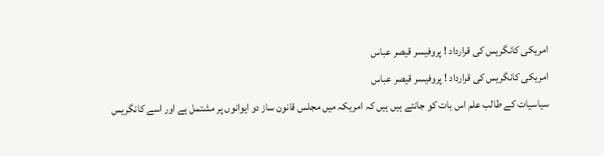امریکی کانگریس کی قرارداد ! پروفیسر قیصر عباس
امریکی کانگریس کی قرارداد ! پروفیسر قیصر عباس
سیاسیات کے طالب علم اس بات کو جانتے ہیں ہیں کہ امریکہ میں مجلس قانون ساز دو ایوانوں پر مشتمل ہے اور اسے کانگریس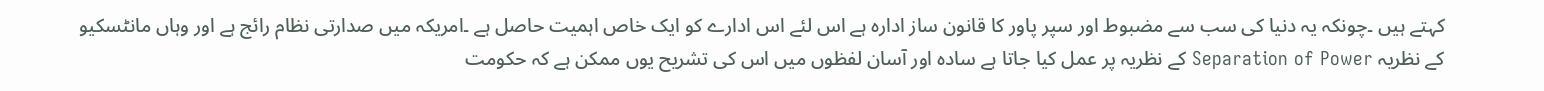کہتے ہیں ۔چونکہ یہ دنیا کی سب سے مضبوط اور سپر پاور کا قانون ساز ادارہ ہے اس لئے اس ادارے کو ایک خاص اہمیت حاصل ہے ۔امریکہ میں صدارتی نظام رائج ہے اور وہاں مانٹسکیو کے نظریہ Separation of Power کے نظریہ پر عمل کیا جاتا ہے سادہ اور آسان لفظوں میں اس کی تشریح یوں ممکن ہے کہ حکومت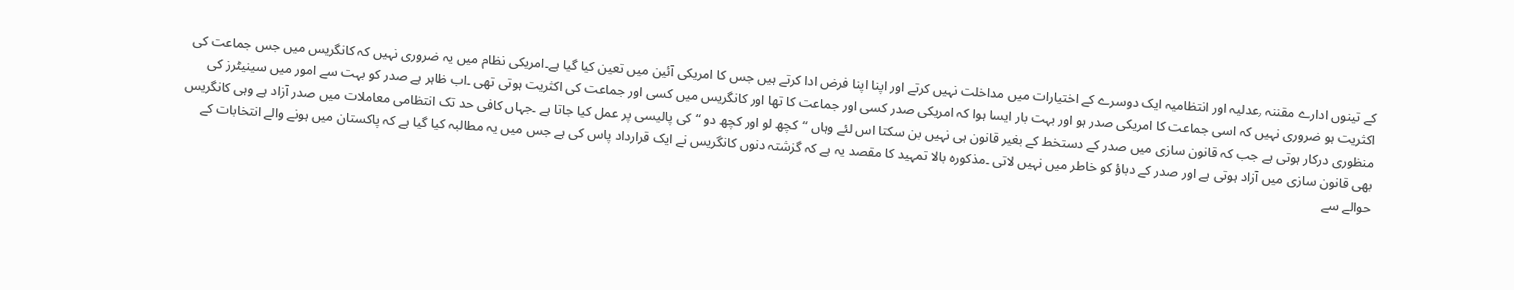کے تینوں ادارے مقننہ ٫عدلیہ اور انتظامیہ ایک دوسرے کے اختیارات میں مداخلت نہیں کرتے اور اپنا اپنا فرض ادا کرتے ہیں جس کا امریکی آئین میں تعین کیا گیا ہے۔امریکی نظام میں یہ ضروری نہیں کہ کانگریس میں جس جماعت کی اکثریت ہو ضروری نہیں کہ اسی جماعت کا امریکی صدر ہو اور بہت بار ایسا ہوا کہ امریکی صدر کسی اور جماعت کا تھا اور کانگریس میں کسی اور جماعت کی اکثریت ہوتی تھی ۔اب ظاہر ہے صدر کو بہت سے امور میں سینیٹرز کی منظوری درکار ہوتی ہے جب کہ قانون سازی میں صدر کے دستخط کے بغیر قانون ہی نہیں بن سکتا اس لئے وہاں “کچھ لو اور کچھ دو “کی پالیسی پر عمل کیا جاتا ہے ۔جہاں کافی حد تک انتظامی معاملات میں صدر آزاد ہے وہی کانگریس بھی قانون سازی میں آزاد ہوتی ہے اور صدر کے دباؤ کو خاطر میں نہیں لاتی ۔مذکورہ بالا تمہید کا مقصد یہ ہے کہ گزشتہ دنوں کانگریس نے ایک قرارداد پاس کی ہے جس میں یہ مطالبہ کیا گیا ہے کہ پاکستان میں ہونے والے انتخابات کے حوالے سے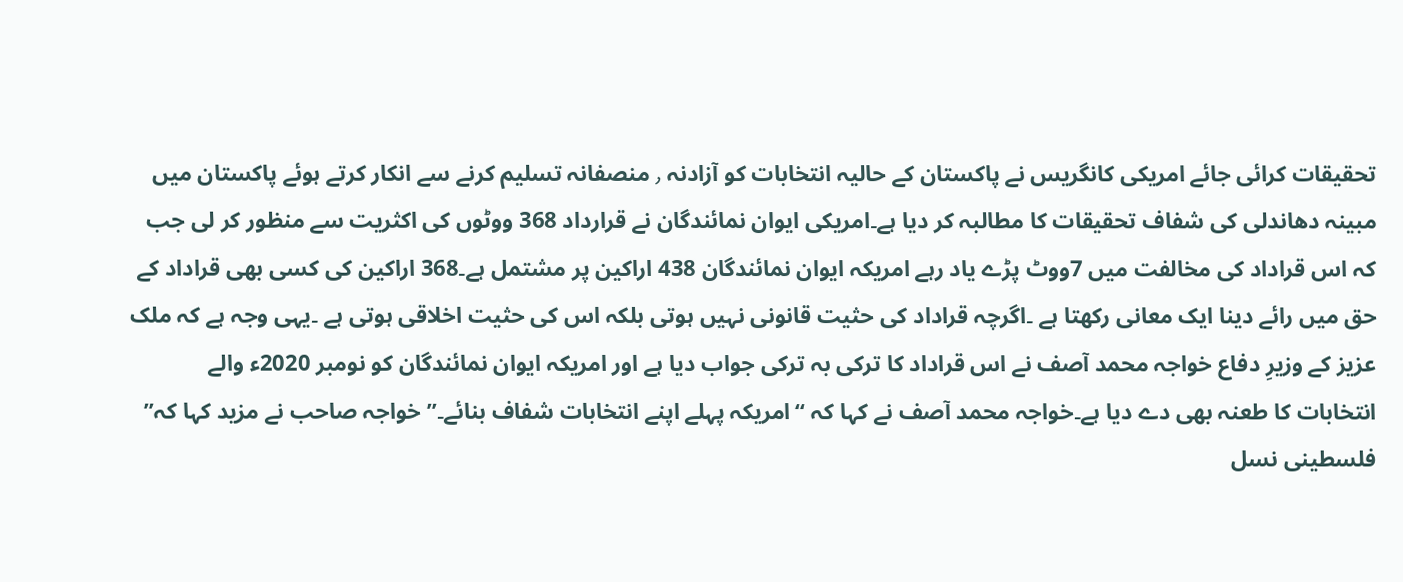تحقیقات کرائی جائے امریکی کانگریس نے پاکستان کے حالیہ انتخابات کو آزادنہ ٫ منصفانہ تسلیم کرنے سے انکار کرتے ہوئے پاکستان میں مبینہ دھاندلی کی شفاف تحقیقات کا مطالبہ کر دیا ہے۔امریکی ایوان نمائندگان نے قرارداد 368 ووٹوں کی اکثریت سے منظور کر لی جب کہ اس قراداد کی مخالفت میں 7ووٹ پڑے یاد رہے امریکہ ایوان نمائندگان 438 اراکین پر مشتمل ہے۔368 اراکین کی کسی بھی قراداد کے حق میں رائے دینا ایک معانی رکھتا ہے ۔اگرچہ قراداد کی حثیت قانونی نہیں ہوتی بلکہ اس کی حثیت اخلاقی ہوتی ہے ۔یہی وجہ ہے کہ ملک عزیز کے وزیرِ دفاع خواجہ محمد آصف نے اس قراداد کا ترکی بہ ترکی جواب دیا ہے اور امریکہ ایوان نمائندگان کو نومبر 2020ء والے انتخابات کا طعنہ بھی دے دیا ہے۔خواجہ محمد آصف نے کہا کہ “امریکہ پہلے اپنے انتخابات شفاف بنائے۔”خواجہ صاحب نے مزید کہا کہ” فلسطینی نسل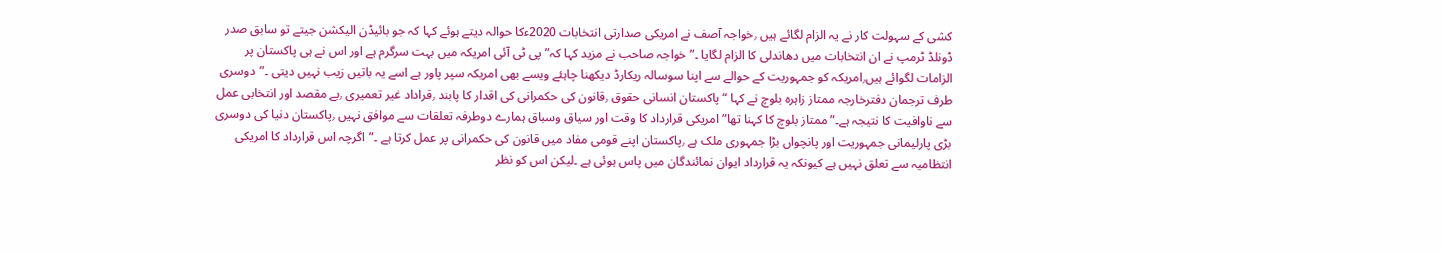کشی کے سہولت کار نے یہ الزام لگائے ہیں ٫خواجہ آصف نے امریکی صدارتی انتخابات 2020ءکا حوالہ دیتے ہوئے کہا کہ جو بائیڈن الیکشن جیتے تو سابق صدر ڈونلڈ ٹرمپ نے ان انتخابات میں دھاندلی کا الزام لگایا ۔”خواجہ صاحب نے مزید کہا کہ” پی ٹی آئی امریکہ میں بہت سرگرم ہے اور اس نے ہی پاکستان پر الزامات لگوائے ہیں٫امریکہ کو جمہوریت کے حوالے سے اپنا سوسالہ ریکارڈ دیکھنا چاہئے ویسے بھی امریکہ سپر پاور ہے اسے یہ باتیں زیب نہیں دیتی ۔”دوسری طرف ترجمان دفترخارجہ ممتاز زاہرہ بلوچ نے کہا “پاکستان انسانی حقوق ٫قانون کی حکمرانی کی اقدار کا پابند ٫قراداد غیر تعمیری ٫بے مقصد اور انتخابی عمل سے ناوافیت کا نتیجہ ہے۔”ممتاز بلوچ کا کہنا تھا” امریکی قرارداد کا وقت اور سیاق وسباق ہمارے دوطرفہ تعلقات سے موافق نہیں ٫پاکستان دنیا کی دوسری بڑی پارلیمانی جمہوریت اور پانچواں بڑا جمہوری ملک ہے ٫پاکستان اپنے قومی مفاد میں قانون کی حکمرانی پر عمل کرتا ہے ۔”اگرچہ اس قرارداد کا امریکی انتظامیہ سے تعلق نہیں ہے کیونکہ یہ قرارداد ایوان نمائندگان میں پاس ہوئی ہے ۔لیکن اس کو نظر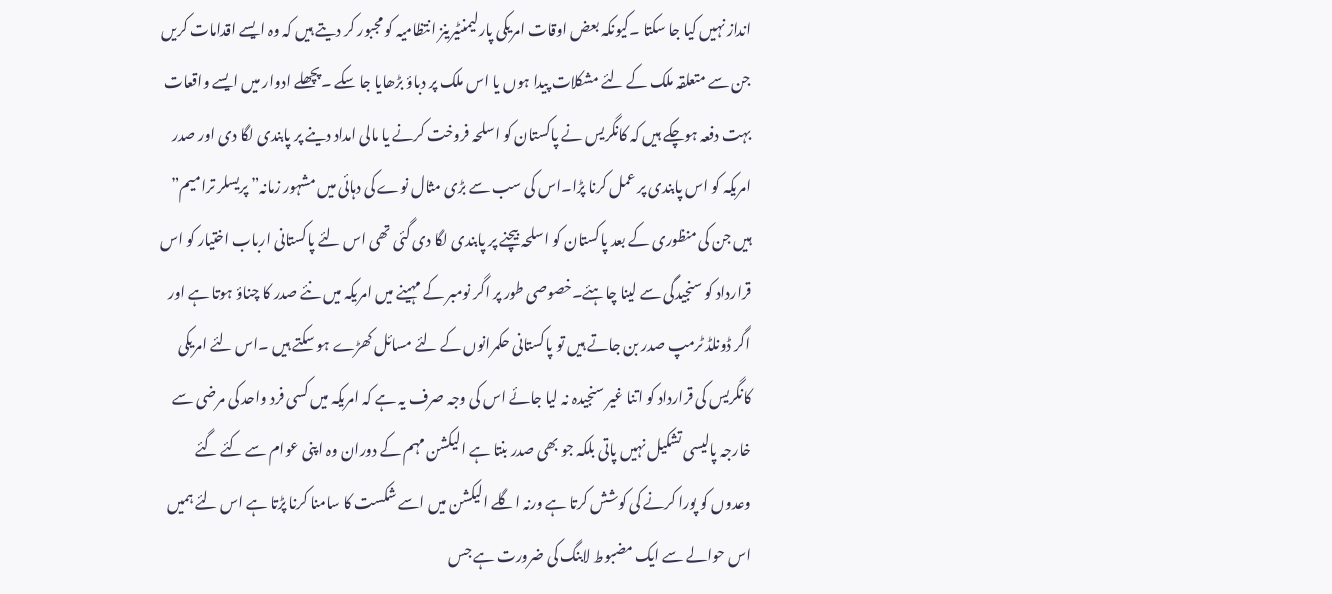انداز نہیں کیا جا سکتا ۔کیونکہ بعض اوقات امریکی پارلیمنٹیرینز انتظامیہ کو مجبور کر دیتے ہیں کہ وہ ایسے اقدامات کریں جن سے متعلقہ ملک کے لئے مشکلات پیدا ہوں یا اس ملک پر دباؤ بڑھایا جا سکے ۔پچھلے ادوار میں ایسے واقعات بہت دفعہ ہوچکے ہیں کہ کانگریس نے پاکستان کو اسلحہ فروخت کرنے یا مالی امداد دینے پر پابندی لگا دی اور صدر امریکہ کو اس پابندی پر عمل کرنا پڑا۔اس کی سب سے بڑی مثال نوے کی دہائی میں مشہور زمانہ” پریسلر ترامیم” ہیں جن کی منظوری کے بعد پاکستان کو اسلحہ بیچنے پر پابندی لگا دی گئی تھی اس لئے پاکستانی ارباب اختیار کو اس قرارداد کو سنجیدگی سے لینا چاہئے۔خصوصی طور پر اگر نومبر کے مہینے میں امریکہ میں نئے صدر کا چناؤ ہوتا ہے اور اگر ڈونلڈ ٹرمپ صدر بن جاتے ہیں تو پاکستانی حکمرانوں کے لئے مسائل کھڑے ہو سکتے ہیں ۔اس لئے امریکی کانگریس کی قرارداد کو اتنا غیر سنجیدہ نہ لیا جائے اس کی وجہ صرف یہ ہے کہ امریکہ میں کسی فرد واحد کی مرضی سے خارجہ پالیسی تشکیل نہیں پاتی بلکہ جو بھی صدر بنتا ہے الیکشن مہم کے دوران وہ اپنی عوام سے کئے گئے وعدوں کو پورا کرنے کی کوشش کرتا ہے ورنہ اگلے الیکشن میں اسے شکست کا سامنا کرنا پڑتا ہے اس لئے ہمیں اس حوالے سے ایک مضبوط لابنگ کی ضرورت ہے جس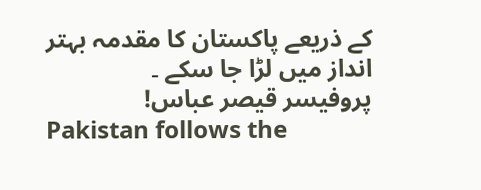کے ذریعے پاکستان کا مقدمہ بہتر انداز میں لڑا جا سکے ۔
پروفیسر قیصر عباس!
Pakistan follows the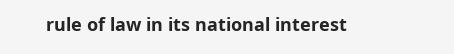rule of law in its national interest